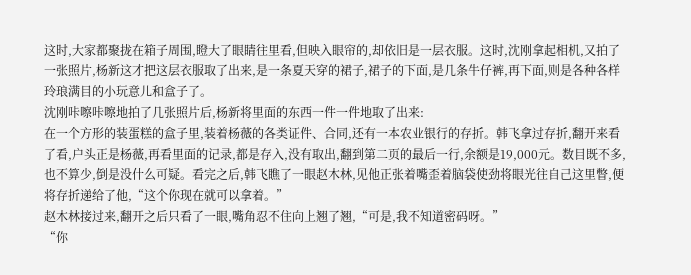这时,大家都聚拢在箱子周围,瞪大了眼睛往里看,但映入眼帘的,却依旧是一层衣服。这时,沈刚拿起相机,又拍了一张照片,杨新这才把这层衣服取了出来,是一条夏天穿的裙子,裙子的下面,是几条牛仔裤,再下面,则是各种各样玲琅满目的小玩意儿和盒子了。
沈刚咔嚓咔嚓地拍了几张照片后,杨新将里面的东西一件一件地取了出来:
在一个方形的装蛋糕的盒子里,装着杨薇的各类证件、合同,还有一本农业银行的存折。韩飞拿过存折,翻开来看了看,户头正是杨薇,再看里面的记录,都是存入,没有取出,翻到第二页的最后一行,余额是19,000元。数目既不多,也不算少,倒是没什么可疑。看完之后,韩飞瞧了一眼赵木林,见他正张着嘴歪着脑袋使劲将眼光往自己这里瞥,便将存折递给了他,“这个你现在就可以拿着。”
赵木林接过来,翻开之后只看了一眼,嘴角忍不住向上翘了翘,“可是,我不知道密码呀。”
“你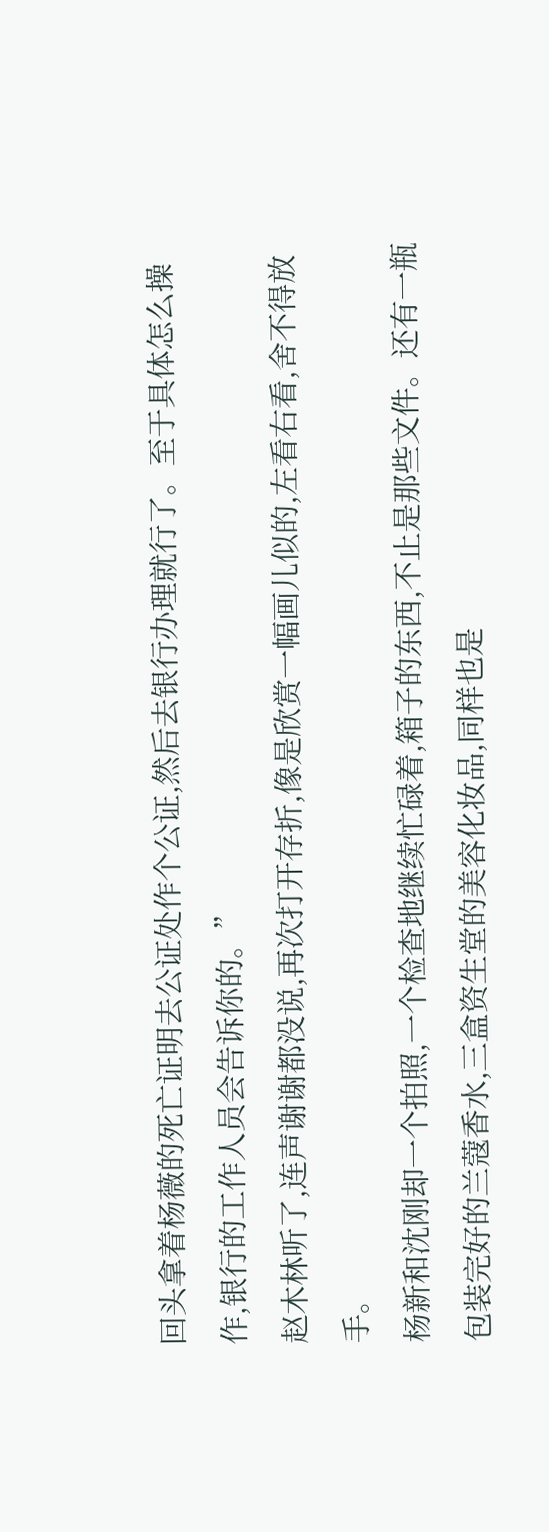回头拿着杨薇的死亡证明去公证处作个公证,然后去银行办理就行了。至于具体怎么操作,银行的工作人员会告诉你的。”
赵木林听了,连声谢谢都没说,再次打开存折,像是欣赏一幅画儿似的,左看右看,舍不得放手。
杨新和沈刚却一个拍照,一个检查地继续忙碌着,箱子的东西,不止是那些文件。还有一瓶包装完好的兰蔻香水,三盒资生堂的美容化妆品,同样也是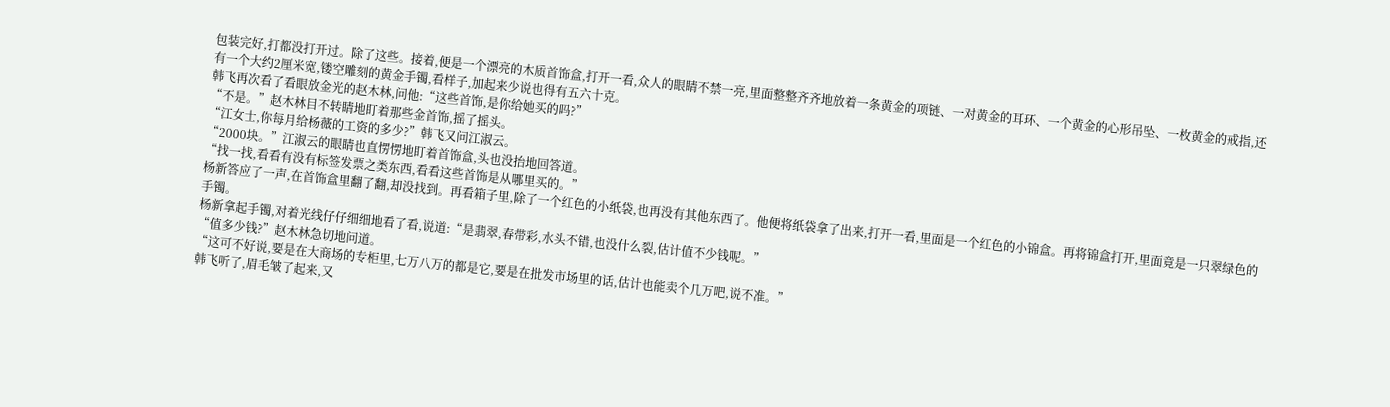包装完好,打都没打开过。除了这些。接着,便是一个漂亮的木质首饰盒,打开一看,众人的眼睛不禁一亮,里面整整齐齐地放着一条黄金的项链、一对黄金的耳环、一个黄金的心形吊坠、一枚黄金的戒指,还有一个大约2厘米宽,镂空雕刻的黄金手镯,看样子,加起来少说也得有五六十克。
韩飞再次看了看眼放金光的赵木林,问他:“这些首饰,是你给她买的吗?”
“不是。”赵木林目不转睛地盯着那些金首饰,摇了摇头。
“江女士,你每月给杨薇的工资的多少?”韩飞又问江淑云。
“2000块。”江淑云的眼睛也直愣愣地盯着首饰盒,头也没抬地回答道。
“找一找,看看有没有标签发票之类东西,看看这些首饰是从哪里买的。”
杨新答应了一声,在首饰盒里翻了翻,却没找到。再看箱子里,除了一个红色的小纸袋,也再没有其他东西了。他便将纸袋拿了出来,打开一看,里面是一个红色的小锦盒。再将锦盒打开,里面竟是一只翠绿色的手镯。
杨新拿起手镯,对着光线仔仔细细地看了看,说道:“是翡翠,春带彩,水头不错,也没什么裂,估计值不少钱呢。”
“值多少钱?”赵木林急切地问道。
“这可不好说,要是在大商场的专柜里,七万八万的都是它,要是在批发市场里的话,估计也能卖个几万吧,说不准。”
韩飞听了,眉毛皱了起来,又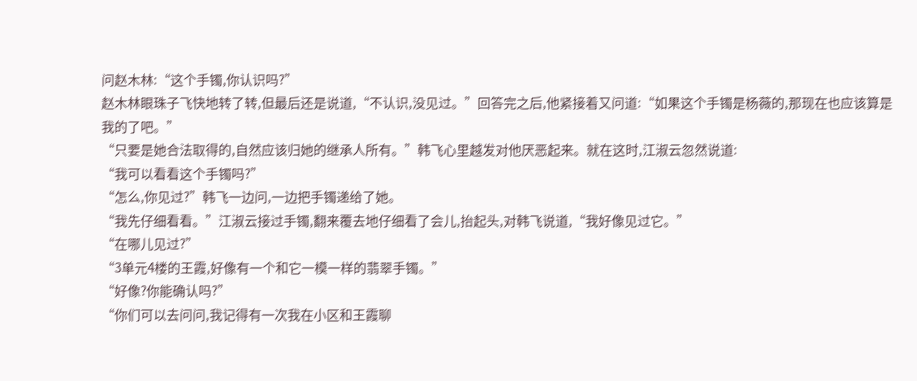问赵木林:“这个手镯,你认识吗?”
赵木林眼珠子飞快地转了转,但最后还是说道,“不认识,没见过。”回答完之后,他紧接着又问道:“如果这个手镯是杨薇的,那现在也应该算是我的了吧。”
“只要是她合法取得的,自然应该归她的继承人所有。”韩飞心里越发对他厌恶起来。就在这时,江淑云忽然说道:
“我可以看看这个手镯吗?”
“怎么,你见过?”韩飞一边问,一边把手镯递给了她。
“我先仔细看看。”江淑云接过手镯,翻来覆去地仔细看了会儿,抬起头,对韩飞说道,“我好像见过它。”
“在哪儿见过?”
“3单元4楼的王霞,好像有一个和它一模一样的翡翠手镯。”
“好像?你能确认吗?”
“你们可以去问问,我记得有一次我在小区和王霞聊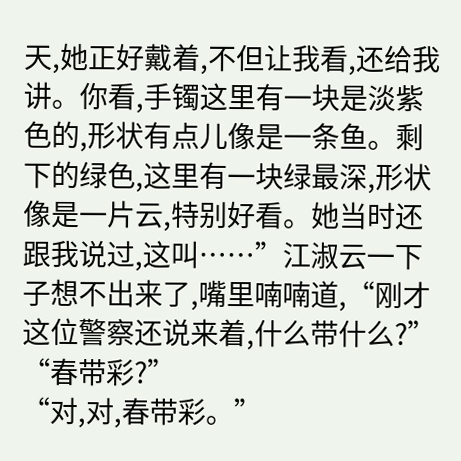天,她正好戴着,不但让我看,还给我讲。你看,手镯这里有一块是淡紫色的,形状有点儿像是一条鱼。剩下的绿色,这里有一块绿最深,形状像是一片云,特别好看。她当时还跟我说过,这叫……”江淑云一下子想不出来了,嘴里喃喃道,“刚才这位警察还说来着,什么带什么?”
“春带彩?”
“对,对,春带彩。”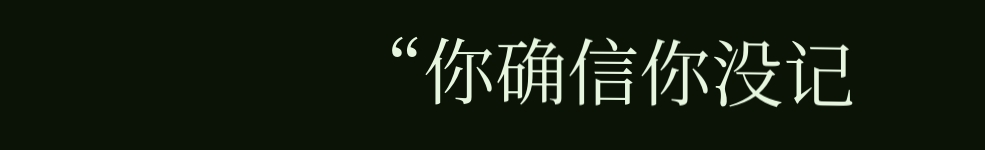“你确信你没记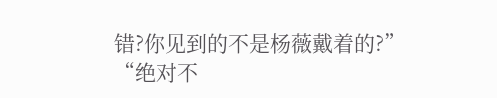错?你见到的不是杨薇戴着的?”
“绝对不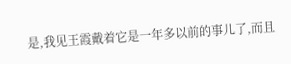是,我见王霞戴着它是一年多以前的事儿了,而且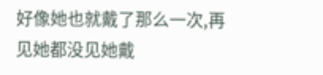好像她也就戴了那么一次,再见她都没见她戴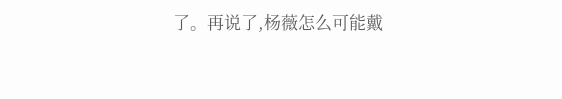了。再说了,杨薇怎么可能戴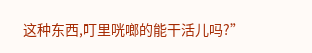这种东西,叮里咣啷的能干活儿吗?”